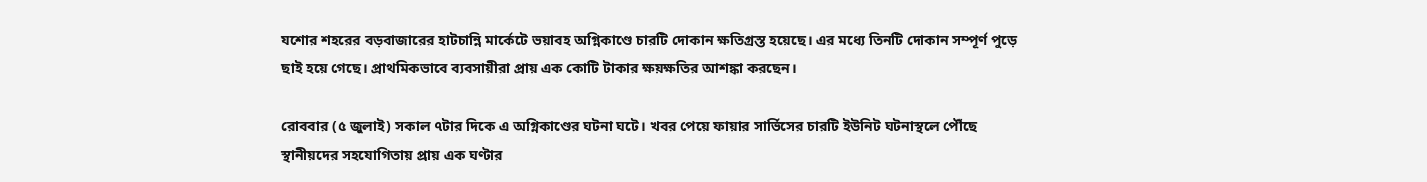যশোর শহরের বড়বাজারের হাটচান্নি মার্কেটে ভয়াবহ অগ্নিকাণ্ডে চারটি দোকান ক্ষতিগ্রস্ত হয়েছে। এর মধ্যে তিনটি দোকান সম্পূর্ণ পুড়ে ছাই হয়ে গেছে। প্রাথমিকভাবে ব্যবসায়ীরা প্রায় এক কোটি টাকার ক্ষয়ক্ষতির আশঙ্কা করছেন।

রোববার (৫ জুলাই) সকাল ৭টার দিকে এ অগ্নিকাণ্ডের ঘটনা ঘটে। খবর পেয়ে ফায়ার সার্ভিসের চারটি ইউনিট ঘটনাস্থলে পৌঁছে স্থানীয়দের সহযোগিতায় প্রায় এক ঘণ্টার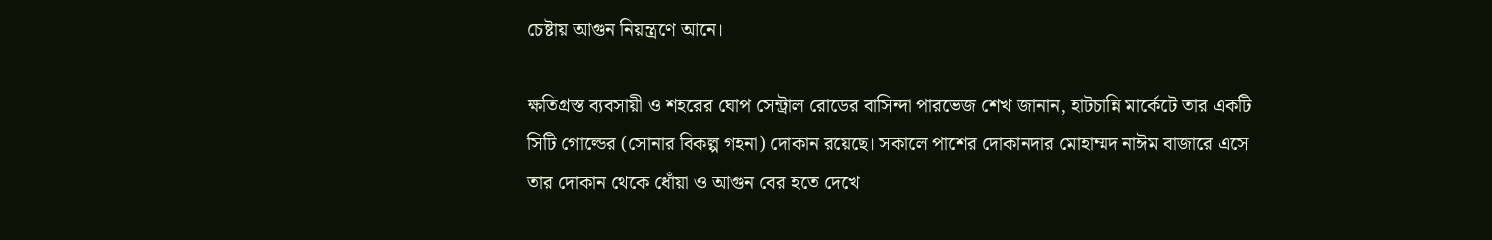চেষ্টায় আগুন নিয়ন্ত্রণে আনে।

ক্ষতিগ্রস্ত ব্যবসায়ী ও শহরের ঘোপ সেন্ট্রাল রোডের বাসিন্দা পারভেজ শেখ জানান, হাটচান্নি মার্কেটে তার একটি সিটি গোল্ডের (সোনার বিকল্প গহনা) দোকান রয়েছে। সকালে পাশের দোকানদার মোহাম্মদ নাঈম বাজারে এসে তার দোকান থেকে ধোঁয়া ও আগুন বের হতে দেখে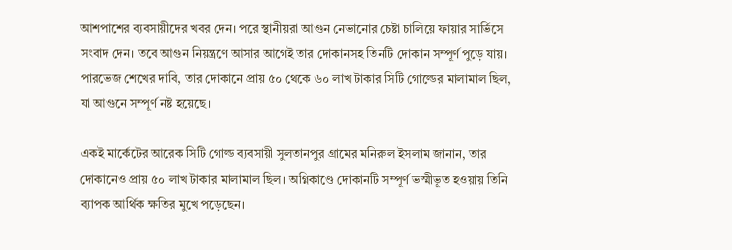আশপাশের ব্যবসায়ীদের খবর দেন। পরে স্থানীয়রা আগুন নেভানোর চেষ্টা চালিয়ে ফায়ার সার্ভিসে সংবাদ দেন। তবে আগুন নিয়ন্ত্রণে আসার আগেই তার দোকানসহ তিনটি দোকান সম্পূর্ণ পুড়ে যায়। পারভেজ শেখের দাবি, তার দোকানে প্রায় ৫০ থেকে ৬০ লাখ টাকার সিটি গোল্ডের মালামাল ছিল, যা আগুনে সম্পূর্ণ নষ্ট হয়েছে।

একই মার্কেটের আরেক সিটি গোল্ড ব্যবসায়ী সুলতানপুর গ্রামের মনিরুল ইসলাম জানান, তার দোকানেও প্রায় ৫০ লাখ টাকার মালামাল ছিল। অগ্নিকাণ্ডে দোকানটি সম্পূর্ণ ভস্মীভূত হওয়ায় তিনি ব্যাপক আর্থিক ক্ষতির মুখে পড়েছেন।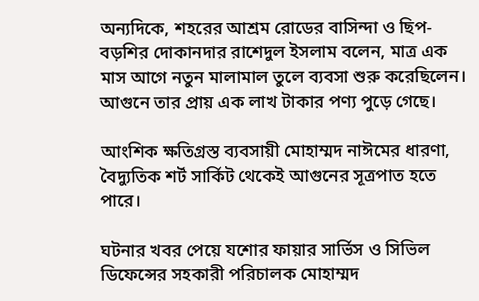অন্যদিকে, শহরের আশ্রম রোডের বাসিন্দা ও ছিপ-বড়শির দোকানদার রাশেদুল ইসলাম বলেন, মাত্র এক মাস আগে নতুন মালামাল তুলে ব্যবসা শুরু করেছিলেন। আগুনে তার প্রায় এক লাখ টাকার পণ্য পুড়ে গেছে।

আংশিক ক্ষতিগ্রস্ত ব্যবসায়ী মোহাম্মদ নাঈমের ধারণা, বৈদ্যুতিক শর্ট সার্কিট থেকেই আগুনের সূত্রপাত হতে পারে।

ঘটনার খবর পেয়ে যশোর ফায়ার সার্ভিস ও সিভিল ডিফেন্সের সহকারী পরিচালক মোহাম্মদ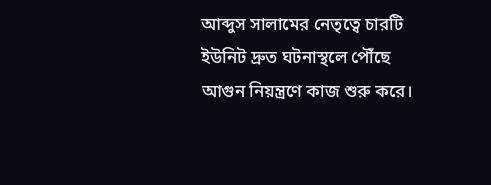আব্দুস সালামের নেতৃত্বে চারটি ইউনিট দ্রুত ঘটনাস্থলে পৌঁছে আগুন নিয়ন্ত্রণে কাজ শুরু করে।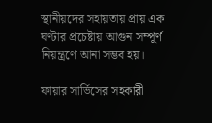স্থানীয়দের সহায়তায় প্রায় এক ঘণ্টার প্রচেষ্টায় আগুন সম্পূর্ণ নিয়ন্ত্রণে আনা সম্ভব হয়।

ফায়ার সার্ভিসের সহকারী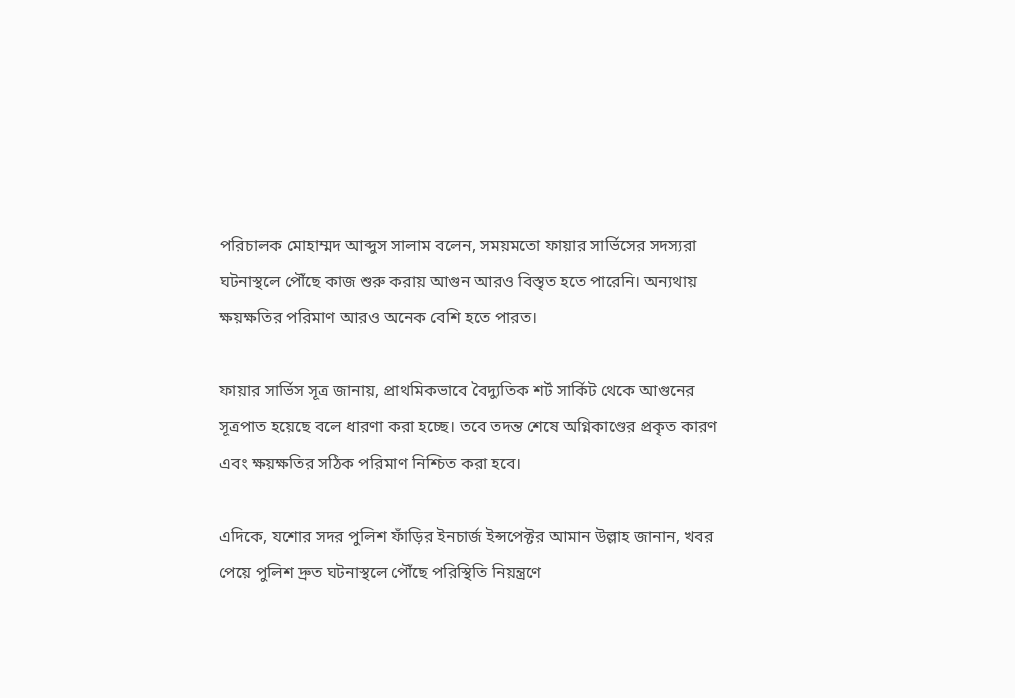পরিচালক মোহাম্মদ আব্দুস সালাম বলেন, সময়মতো ফায়ার সার্ভিসের সদস্যরা ঘটনাস্থলে পৌঁছে কাজ শুরু করায় আগুন আরও বিস্তৃত হতে পারেনি। অন্যথায় ক্ষয়ক্ষতির পরিমাণ আরও অনেক বেশি হতে পারত।

ফায়ার সার্ভিস সূত্র জানায়, প্রাথমিকভাবে বৈদ্যুতিক শর্ট সার্কিট থেকে আগুনের সূত্রপাত হয়েছে বলে ধারণা করা হচ্ছে। তবে তদন্ত শেষে অগ্নিকাণ্ডের প্রকৃত কারণ এবং ক্ষয়ক্ষতির সঠিক পরিমাণ নিশ্চিত করা হবে।

এদিকে, যশোর সদর পুলিশ ফাঁড়ির ইনচার্জ ইন্সপেক্টর আমান উল্লাহ জানান, খবর পেয়ে পুলিশ দ্রুত ঘটনাস্থলে পৌঁছে পরিস্থিতি নিয়ন্ত্রণে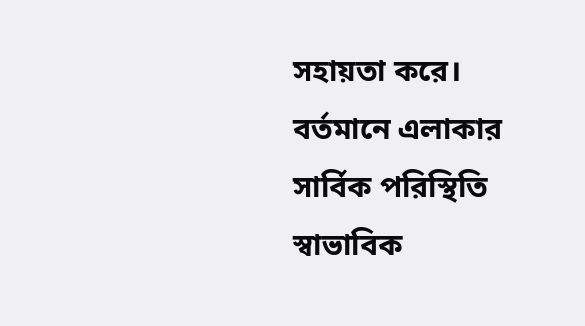সহায়তা করে। বর্তমানে এলাকার সার্বিক পরিস্থিতি স্বাভাবিক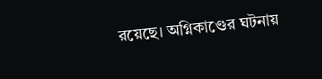রয়েছে। অগ্নিকাণ্ডের ঘটনায়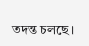তদন্ত চলছে।